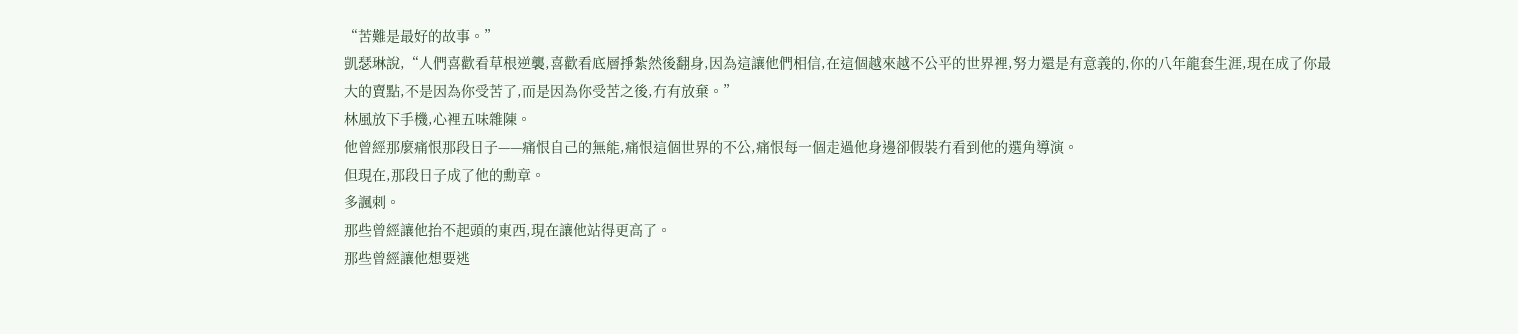“苦難是最好的故事。”
凱瑟琳說,“人們喜歡看草根逆襲,喜歡看底層掙紮然後翻身,因為這讓他們相信,在這個越來越不公平的世界裡,努力還是有意義的,你的八年龍套生涯,現在成了你最大的賣點,不是因為你受苦了,而是因為你受苦之後,冇有放棄。”
林風放下手機,心裡五味雜陳。
他曾經那麼痛恨那段日子——痛恨自己的無能,痛恨這個世界的不公,痛恨每一個走過他身邊卻假裝冇看到他的選角導演。
但現在,那段日子成了他的勳章。
多諷刺。
那些曾經讓他抬不起頭的東西,現在讓他站得更高了。
那些曾經讓他想要逃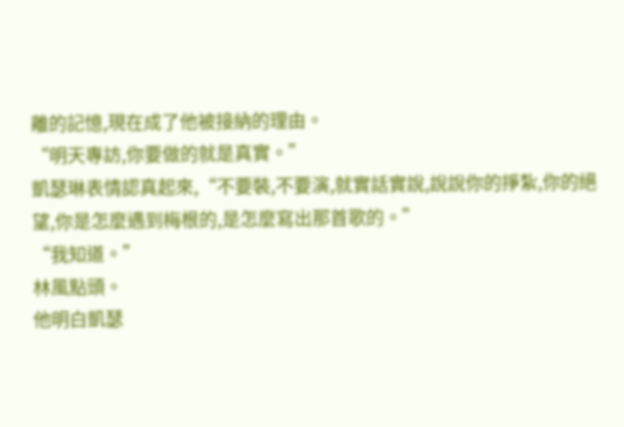離的記憶,現在成了他被接納的理由。
“明天專訪,你要做的就是真實。”
凱瑟琳表情認真起來,“不要裝,不要演,就實話實說,說說你的掙紮,你的絕望,你是怎麼遇到梅根的,是怎麼寫出那首歌的。”
“我知道。”
林風點頭。
他明白凱瑟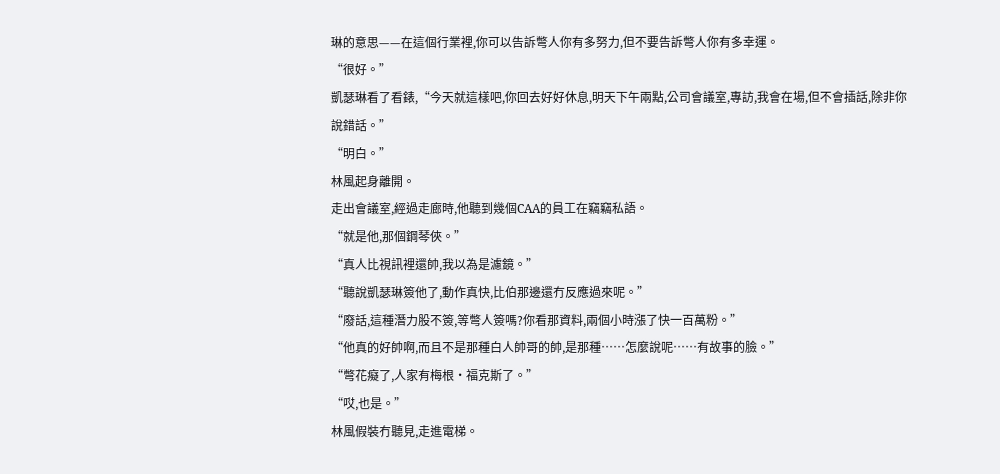琳的意思——在這個行業裡,你可以告訴彆人你有多努力,但不要告訴彆人你有多幸運。
“很好。”
凱瑟琳看了看錶,“今天就這樣吧,你回去好好休息,明天下午兩點,公司會議室,專訪,我會在場,但不會插話,除非你說錯話。”
“明白。”
林風起身離開。
走出會議室,經過走廊時,他聽到幾個CAA的員工在竊竊私語。
“就是他,那個鋼琴俠。”
“真人比視訊裡還帥,我以為是濾鏡。”
“聽說凱瑟琳簽他了,動作真快,比伯那邊還冇反應過來呢。”
“廢話,這種潛力股不簽,等彆人簽嗎?你看那資料,兩個小時漲了快一百萬粉。”
“他真的好帥啊,而且不是那種白人帥哥的帥,是那種……怎麼說呢……有故事的臉。”
“彆花癡了,人家有梅根·福克斯了。”
“哎,也是。”
林風假裝冇聽見,走進電梯。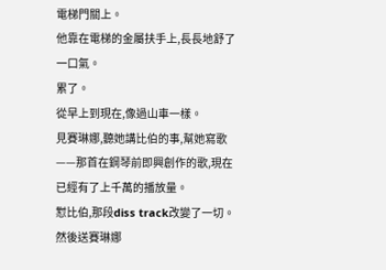電梯門關上。
他靠在電梯的金屬扶手上,長長地舒了一口氣。
累了。
從早上到現在,像過山車一樣。
見賽琳娜,聽她講比伯的事,幫她寫歌——那首在鋼琴前即興創作的歌,現在已經有了上千萬的播放量。
懟比伯,那段diss track改變了一切。
然後送賽琳娜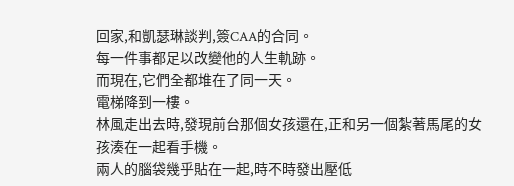回家,和凱瑟琳談判,簽CAA的合同。
每一件事都足以改變他的人生軌跡。
而現在,它們全都堆在了同一天。
電梯降到一樓。
林風走出去時,發現前台那個女孩還在,正和另一個紮著馬尾的女孩湊在一起看手機。
兩人的腦袋幾乎貼在一起,時不時發出壓低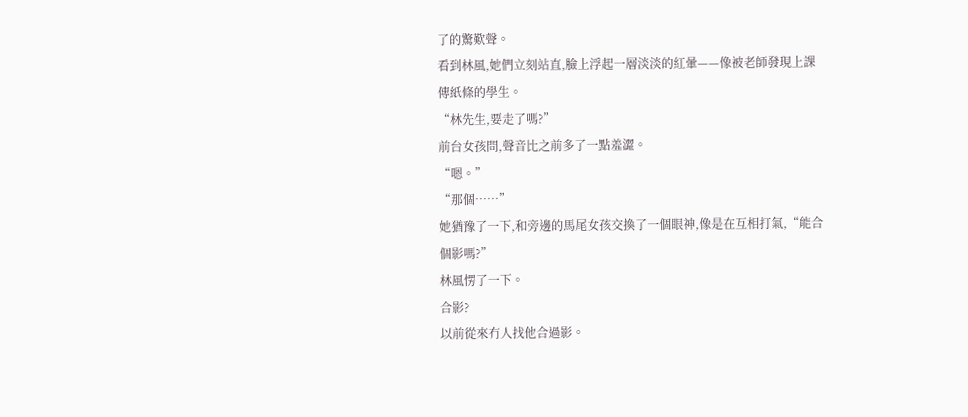了的驚歎聲。
看到林風,她們立刻站直,臉上浮起一層淡淡的紅暈——像被老師發現上課傳紙條的學生。
“林先生,要走了嗎?”
前台女孩問,聲音比之前多了一點羞澀。
“嗯。”
“那個……”
她猶豫了一下,和旁邊的馬尾女孩交換了一個眼神,像是在互相打氣,“能合個影嗎?”
林風愣了一下。
合影?
以前從來冇人找他合過影。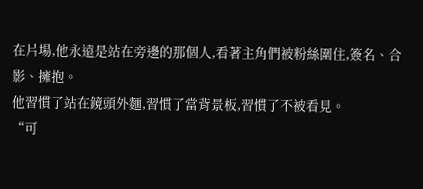在片場,他永遠是站在旁邊的那個人,看著主角們被粉絲圍住,簽名、合影、擁抱。
他習慣了站在鏡頭外麵,習慣了當背景板,習慣了不被看見。
“可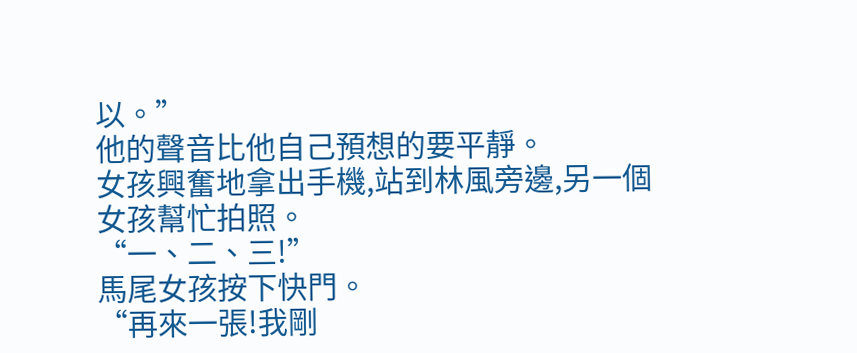以。”
他的聲音比他自己預想的要平靜。
女孩興奮地拿出手機,站到林風旁邊,另一個女孩幫忙拍照。
“一、二、三!”
馬尾女孩按下快門。
“再來一張!我剛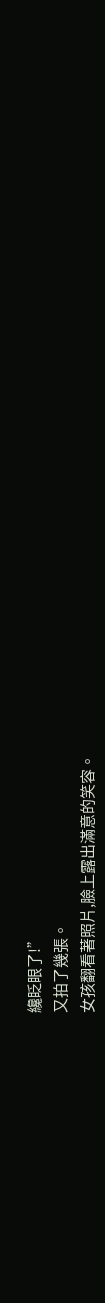纔眨眼了!”
又拍了幾張。
女孩翻看著照片,臉上露出滿意的笑容。